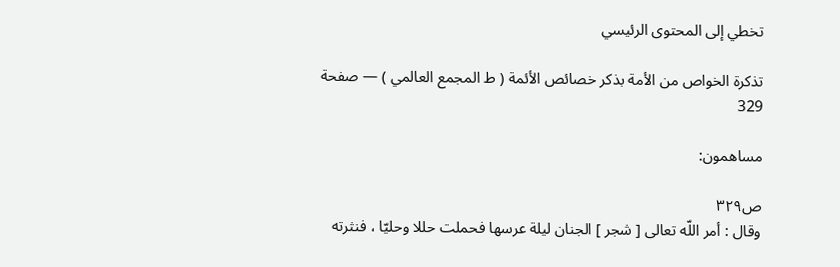تخطي إلى المحتوى الرئيسي

تذكرة الخواص من الأمة بذكر خصائص الأئمة ( ط المجمع العالمي ) — صفحة 329

مساهمون:

ص٣٢٩
وقال : أمر اللّه تعالى [ شجر ] الجنان ليلة عرسها فحملت حللا وحليّا ، فنثرته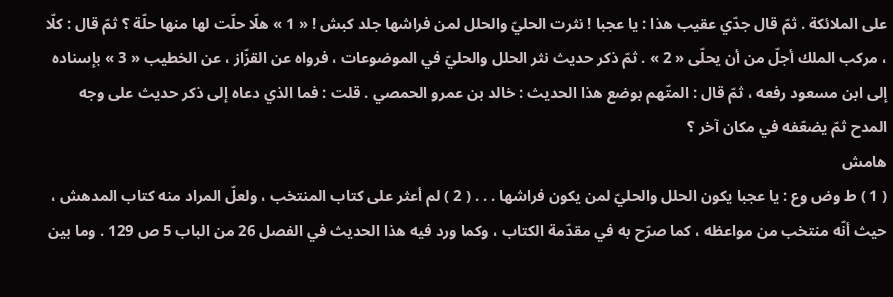على الملائكة . ثمّ قال جدّي عقيب هذا : يا عجبا ! نثرت الحليّ والحلل لمن فراشها جلد كبش ! « 1 » هلّا حلّت لها منها حلّة ؟ ثمّ قال : كلّا ، مركب الملك أجلّ من أن يحلّى « 2 » . ثمّ ذكر حديث نثر الحلل والحليّ في الموضوعات ، فرواه عن القزّاز ، عن الخطيب « 3 » بإسناده إلى ابن مسعود رفعه ، ثمّ قال : المتّهم بوضع هذا الحديث : خالد بن عمرو الحمصي . قلت : فما الذي دعاه إلى ذكر حديث على وجه المدح ثمّ يضعّفه في مكان آخر ؟
هامش
( 1 ) ط وض وع : يا عجبا يكون الحلل والحليّ لمن يكون فراشها . . . ( 2 ) لم أعثر على كتاب المنتخب ، ولعلّ المراد منه كتاب المدهش ، حيث أنّه منتخب من مواعظه ، كما صرّح به في مقدّمة الكتاب ، وكما ورد فيه هذا الحديث في الفصل 26 من الباب 5 ص 129 . وما بين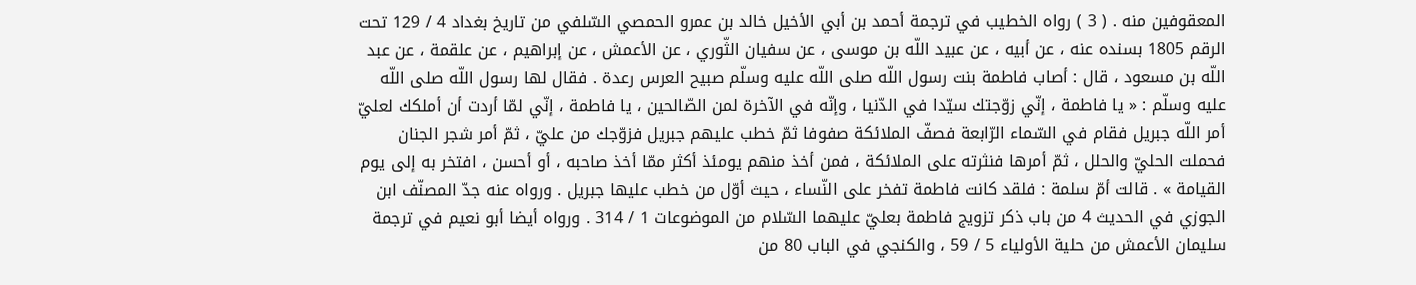المعقوفين منه . ( 3 ) رواه الخطيب في ترجمة أحمد بن أبي الأخيل خالد بن عمرو الحمصي السّلفي من تاريخ بغداد 4 / 129 تحت الرقم 1805 بسنده عنه ، عن أبيه ، عن عبيد اللّه بن موسى ، عن سفيان الثّوري ، عن الأعمش ، عن إبراهيم ، عن علقمة ، عن عبد اللّه بن مسعود ، قال : أصاب فاطمة بنت رسول اللّه صلى اللّه عليه وسلّم صبيح العرس رعدة . فقال لها رسول اللّه صلى اللّه عليه وسلّم : « يا فاطمة ، إنّي زوّجتك سيّدا في الدّنيا ، وإنّه في الآخرة لمن الصّالحين ، يا فاطمة ، إنّي لمّا أردت أن أملكك لعليّ أمر اللّه جبريل فقام في السّماء الرّابعة فصفّ الملائكة صفوفا ثمّ خطب عليهم جبريل فزوّجك من عليّ ، ثمّ أمر شجر الجنان فحملت الحليّ والحلل ، ثمّ أمرها فنثرته على الملائكة ، فمن أخذ منهم يومئذ أكثر ممّا أخذ صاحبه ، أو أحسن ، افتخر به إلى يوم القيامة » . قالت أمّ سلمة : فلقد كانت فاطمة تفخر على النّساء ، حيث أوّل من خطب عليها جبريل . ورواه عنه جدّ المصنّف ابن الجوزي في الحديث 4 من باب ذكر تزويج فاطمة بعليّ عليهما السّلام من الموضوعات 1 / 314 . ورواه أيضا أبو نعيم في ترجمة سليمان الأعمش من حلية الأولياء 5 / 59 ، والكنجي في الباب 80 من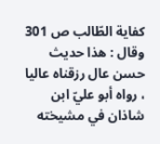كفاية الطّالب ص 301 وقال : هذا حديث حسن عال رزقناه عاليا ، رواه أبو عليّ ابن شاذان في مشيخته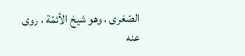الصّغرى ، وهو شيخ الأئمّة ، روى عنه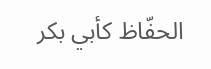الحفّاظ كأبي بكر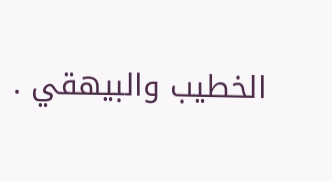الخطيب والبيهقي .